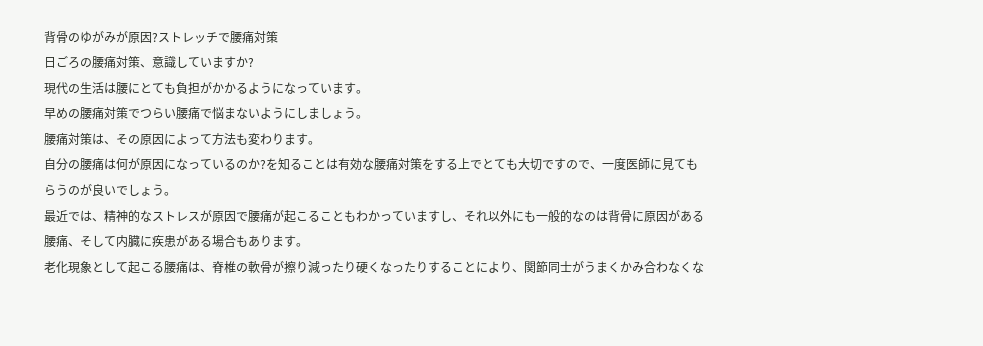背骨のゆがみが原因?ストレッチで腰痛対策
日ごろの腰痛対策、意識していますか?
現代の生活は腰にとても負担がかかるようになっています。
早めの腰痛対策でつらい腰痛で悩まないようにしましょう。
腰痛対策は、その原因によって方法も変わります。
自分の腰痛は何が原因になっているのか?を知ることは有効な腰痛対策をする上でとても大切ですので、一度医師に見てもらうのが良いでしょう。
最近では、精神的なストレスが原因で腰痛が起こることもわかっていますし、それ以外にも一般的なのは背骨に原因がある腰痛、そして内臓に疾患がある場合もあります。
老化現象として起こる腰痛は、脊椎の軟骨が擦り減ったり硬くなったりすることにより、関節同士がうまくかみ合わなくな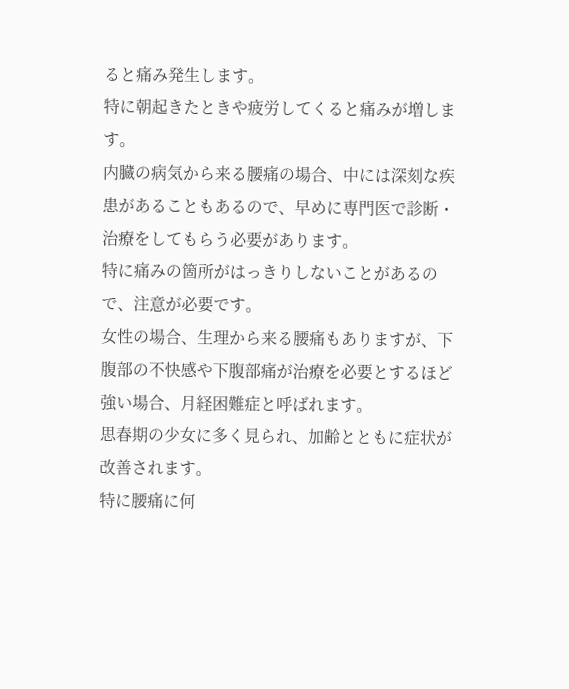ると痛み発生します。
特に朝起きたときや疲労してくると痛みが増します。
内臓の病気から来る腰痛の場合、中には深刻な疾患があることもあるので、早めに専門医で診断・治療をしてもらう必要があります。
特に痛みの箇所がはっきりしないことがあるので、注意が必要です。
女性の場合、生理から来る腰痛もありますが、下腹部の不快感や下腹部痛が治療を必要とするほど強い場合、月経困難症と呼ばれます。
思春期の少女に多く見られ、加齢とともに症状が改善されます。
特に腰痛に何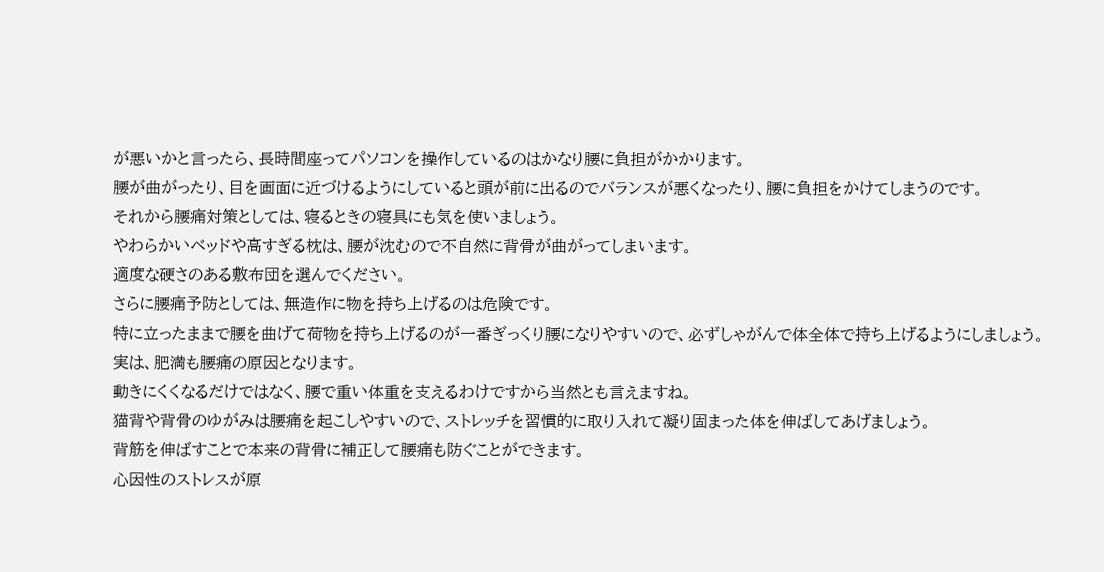が悪いかと言ったら、長時間座ってパソコンを操作しているのはかなり腰に負担がかかります。
腰が曲がったり、目を画面に近づけるようにしていると頭が前に出るのでバランスが悪くなったり、腰に負担をかけてしまうのです。
それから腰痛対策としては、寝るときの寝具にも気を使いましょう。
やわらかいベッドや高すぎる枕は、腰が沈むので不自然に背骨が曲がってしまいます。
適度な硬さのある敷布団を選んでください。
さらに腰痛予防としては、無造作に物を持ち上げるのは危険です。
特に立ったままで腰を曲げて荷物を持ち上げるのが一番ぎっくり腰になりやすいので、必ずしゃがんで体全体で持ち上げるようにしましょう。
実は、肥満も腰痛の原因となります。
動きにくくなるだけではなく、腰で重い体重を支えるわけですから当然とも言えますね。
猫背や背骨のゆがみは腰痛を起こしやすいので、ストレッチを習慣的に取り入れて凝り固まった体を伸ばしてあげましょう。
背筋を伸ばすことで本来の背骨に補正して腰痛も防ぐことができます。
心因性のストレスが原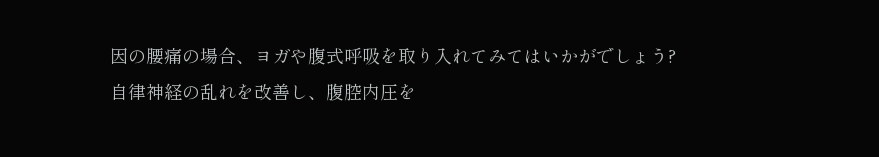因の腰痛の場合、ヨガや腹式呼吸を取り入れてみてはいかがでしょう?
自律神経の乱れを改善し、腹腔内圧を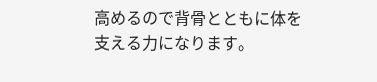高めるので背骨とともに体を支える力になります。